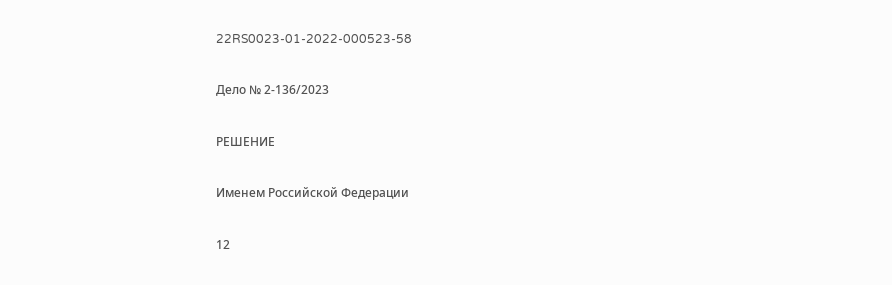22RS0023-01-2022-000523-58

Дело № 2-136/2023

РЕШЕНИЕ

Именем Российской Федерации

12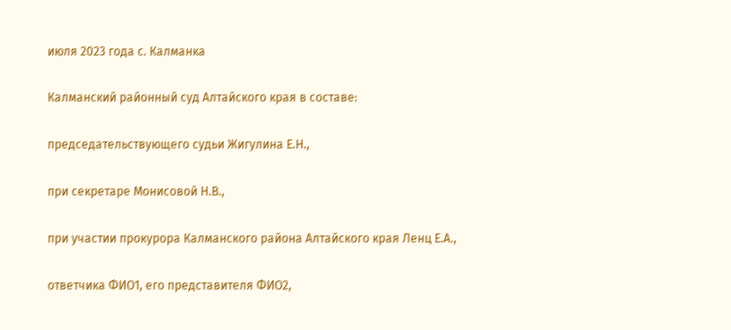июля 2023 года с. Калманка

Калманский районный суд Алтайского края в составе:

председательствующего судьи Жигулина Е.Н.,

при секретаре Монисовой Н.В.,

при участии прокурора Калманского района Алтайского края Ленц Е.А.,

ответчика ФИО1, его представителя ФИО2,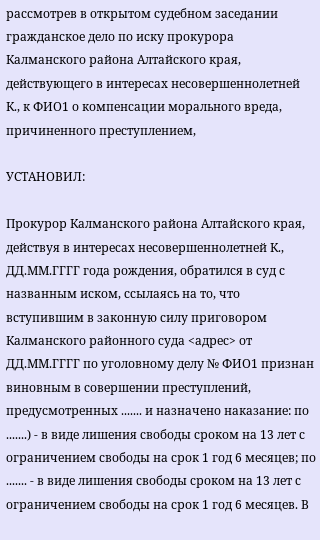рассмотрев в открытом судебном заседании гражданское дело по иску прокурора Калманского района Алтайского края, действующего в интересах несовершеннолетней К., к ФИО1 о компенсации морального вреда, причиненного преступлением,

УСТАНОВИЛ:

Прокурор Калманского района Алтайского края, действуя в интересах несовершеннолетней К., ДД.ММ.ГГГГ года рождения, обратился в суд с названным иском, ссылаясь на то, что вступившим в законную силу приговором Калманского районного суда <адрес> от ДД.ММ.ГГГГ по уголовному делу № ФИО1 признан виновным в совершении преступлений, предусмотренных ....... и назначено наказание: по .......) - в виде лишения свободы сроком на 13 лет с ограничением свободы на срок 1 год 6 месяцев; по ....... - в виде лишения свободы сроком на 13 лет с ограничением свободы на срок 1 год 6 месяцев. В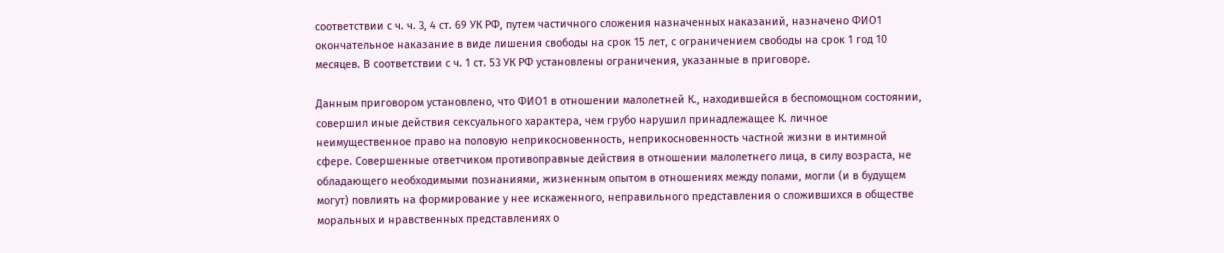соответствии с ч. ч. 3, 4 ст. 69 УК РФ, путем частичного сложения назначенных наказаний, назначено ФИО1 окончательное наказание в виде лишения свободы на срок 15 лет, с ограничением свободы на срок 1 год 10 месяцев. В соответствии с ч. 1 ст. 53 УК РФ установлены ограничения, указанные в приговоре.

Данным приговором установлено, что ФИО1 в отношении малолетней К., находившейся в беспомощном состоянии, совершил иные действия сексуального характера, чем грубо нарушил принадлежащее К. личное неимущественное право на половую неприкосновенность, неприкосновенность частной жизни в интимной сфере. Совершенные ответчиком противоправные действия в отношении малолетнего лица, в силу возраста, не обладающего необходимыми познаниями, жизненным опытом в отношениях между полами, могли (и в будущем могут) повлиять на формирование у нее искаженного, неправильного представления о сложившихся в обществе моральных и нравственных представлениях о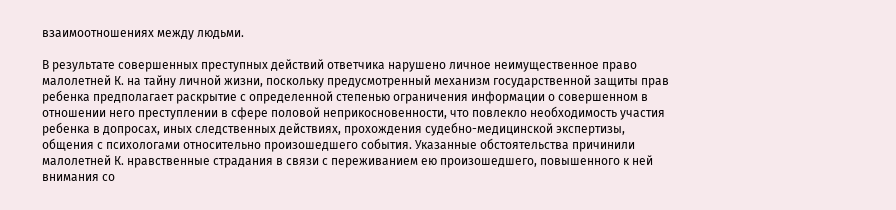взаимоотношениях между людьми.

В результате совершенных преступных действий ответчика нарушено личное неимущественное право малолетней К. на тайну личной жизни, поскольку предусмотренный механизм государственной защиты прав ребенка предполагает раскрытие с определенной степенью ограничения информации о совершенном в отношении него преступлении в сфере половой неприкосновенности, что повлекло необходимость участия ребенка в допросах, иных следственных действиях, прохождения судебно-медицинской экспертизы, общения с психологами относительно произошедшего события. Указанные обстоятельства причинили малолетней К. нравственные страдания в связи с переживанием ею произошедшего, повышенного к ней внимания со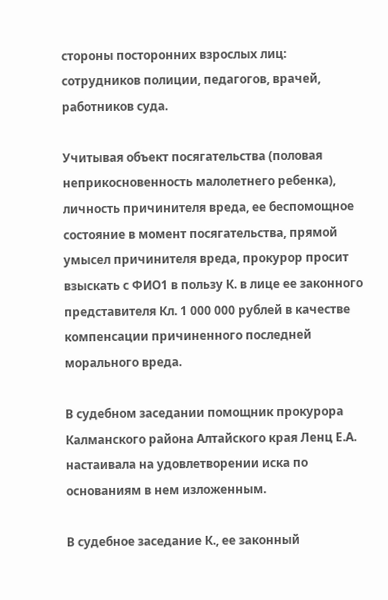стороны посторонних взрослых лиц: сотрудников полиции, педагогов, врачей, работников суда.

Учитывая объект посягательства (половая неприкосновенность малолетнего ребенка), личность причинителя вреда, ее беспомощное состояние в момент посягательства, прямой умысел причинителя вреда, прокурор просит взыскать с ФИО1 в пользу К. в лице ее законного представителя Кл. 1 000 000 рублей в качестве компенсации причиненного последней морального вреда.

В судебном заседании помощник прокурора Калманского района Алтайского края Ленц Е.А. настаивала на удовлетворении иска по основаниям в нем изложенным.

В судебное заседание К., ее законный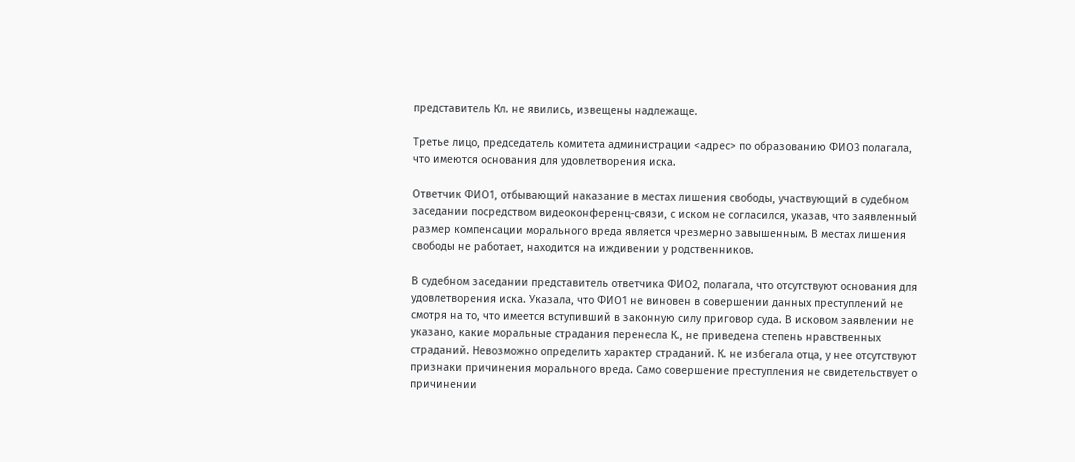представитель Кл. не явились, извещены надлежаще.

Третье лицо, председатель комитета администрации <адрес> по образованию ФИО3 полагала, что имеются основания для удовлетворения иска.

Ответчик ФИО1, отбывающий наказание в местах лишения свободы, участвующий в судебном заседании посредством видеоконференц-связи, с иском не согласился, указав, что заявленный размер компенсации морального вреда является чрезмерно завышенным. В местах лишения свободы не работает, находится на иждивении у родственников.

В судебном заседании представитель ответчика ФИО2, полагала, что отсутствуют основания для удовлетворения иска. Указала, что ФИО1 не виновен в совершении данных преступлений не смотря на то, что имеется вступивший в законную силу приговор суда. В исковом заявлении не указано, какие моральные страдания перенесла К., не приведена степень нравственных страданий. Невозможно определить характер страданий. К. не избегала отца, у нее отсутствуют признаки причинения морального вреда. Само совершение преступления не свидетельствует о причинении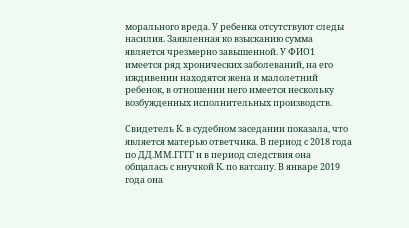морального вреда. У ребенка отсутствуют следы насилия. Заявленная ко взысканию сумма является чрезмерно завышенной. У ФИО1 имеется ряд хронических заболеваний, на его иждивении находятся жена и малолетний ребенок, в отношении него имеется нескольку возбужденных исполнительных производств.

Свидетель К. в судебном заседании показала, что является матерью ответчика. В период с 2018 года по ДД.ММ.ГГГГ и в период следствия она общалась с внучкой К. по ватсапу. В январе 2019 года она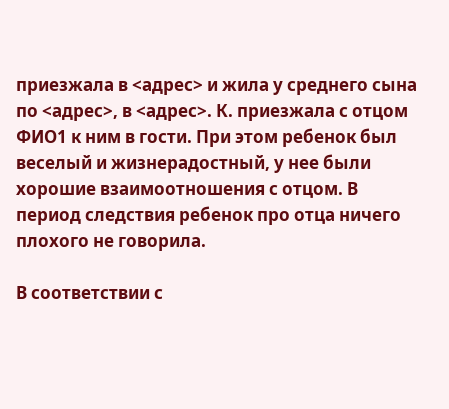приезжала в <адрес> и жила у среднего сына по <адрес>, в <адрес>. К. приезжала с отцом ФИО1 к ним в гости. При этом ребенок был веселый и жизнерадостный, у нее были хорошие взаимоотношения с отцом. В период следствия ребенок про отца ничего плохого не говорила.

В соответствии с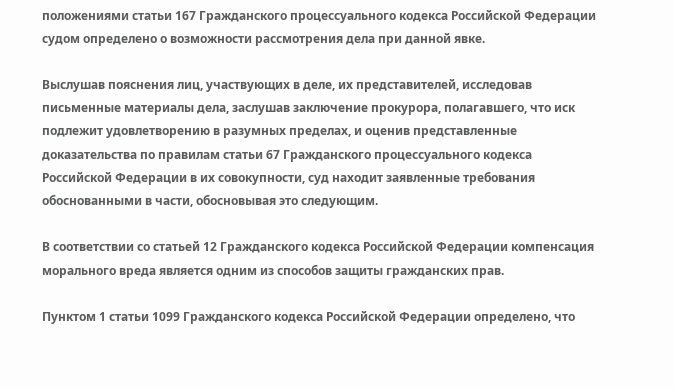положениями статьи 167 Гражданского процессуального кодекса Российской Федерации судом определено о возможности рассмотрения дела при данной явке.

Выслушав пояснения лиц, участвующих в деле, их представителей, исследовав письменные материалы дела, заслушав заключение прокурора, полагавшего, что иск подлежит удовлетворению в разумных пределах, и оценив представленные доказательства по правилам статьи 67 Гражданского процессуального кодекса Российской Федерации в их совокупности, суд находит заявленные требования обоснованными в части, обосновывая это следующим.

В соответствии со статьей 12 Гражданского кодекса Российской Федерации компенсация морального вреда является одним из способов защиты гражданских прав.

Пунктом 1 статьи 1099 Гражданского кодекса Российской Федерации определено, что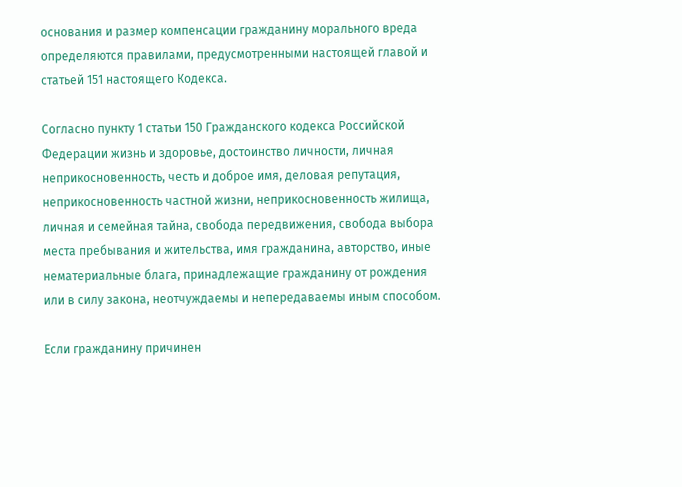основания и размер компенсации гражданину морального вреда определяются правилами, предусмотренными настоящей главой и статьей 151 настоящего Кодекса.

Согласно пункту 1 статьи 150 Гражданского кодекса Российской Федерации жизнь и здоровье, достоинство личности, личная неприкосновенность, честь и доброе имя, деловая репутация, неприкосновенность частной жизни, неприкосновенность жилища, личная и семейная тайна, свобода передвижения, свобода выбора места пребывания и жительства, имя гражданина, авторство, иные нематериальные блага, принадлежащие гражданину от рождения или в силу закона, неотчуждаемы и непередаваемы иным способом.

Если гражданину причинен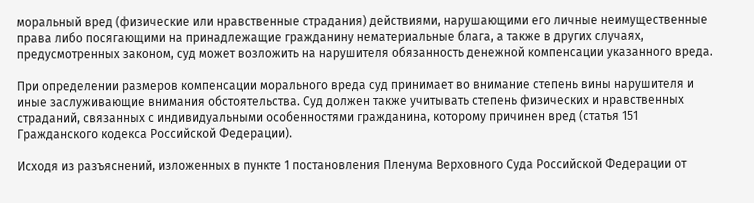моральный вред (физические или нравственные страдания) действиями, нарушающими его личные неимущественные права либо посягающими на принадлежащие гражданину нематериальные блага, а также в других случаях, предусмотренных законом, суд может возложить на нарушителя обязанность денежной компенсации указанного вреда.

При определении размеров компенсации морального вреда суд принимает во внимание степень вины нарушителя и иные заслуживающие внимания обстоятельства. Суд должен также учитывать степень физических и нравственных страданий, связанных с индивидуальными особенностями гражданина, которому причинен вред (статья 151 Гражданского кодекса Российской Федерации).

Исходя из разъяснений, изложенных в пункте 1 постановления Пленума Верховного Суда Российской Федерации от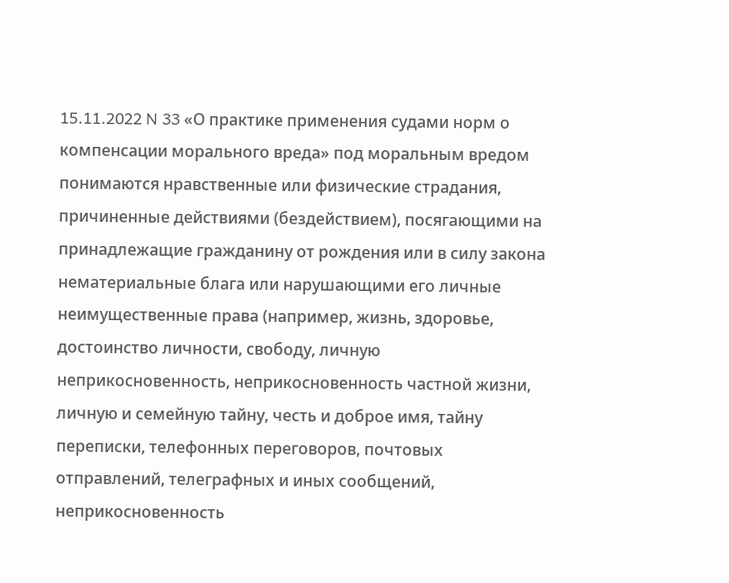15.11.2022 N 33 «О практике применения судами норм о компенсации морального вреда» под моральным вредом понимаются нравственные или физические страдания, причиненные действиями (бездействием), посягающими на принадлежащие гражданину от рождения или в силу закона нематериальные блага или нарушающими его личные неимущественные права (например, жизнь, здоровье, достоинство личности, свободу, личную неприкосновенность, неприкосновенность частной жизни, личную и семейную тайну, честь и доброе имя, тайну переписки, телефонных переговоров, почтовых отправлений, телеграфных и иных сообщений, неприкосновенность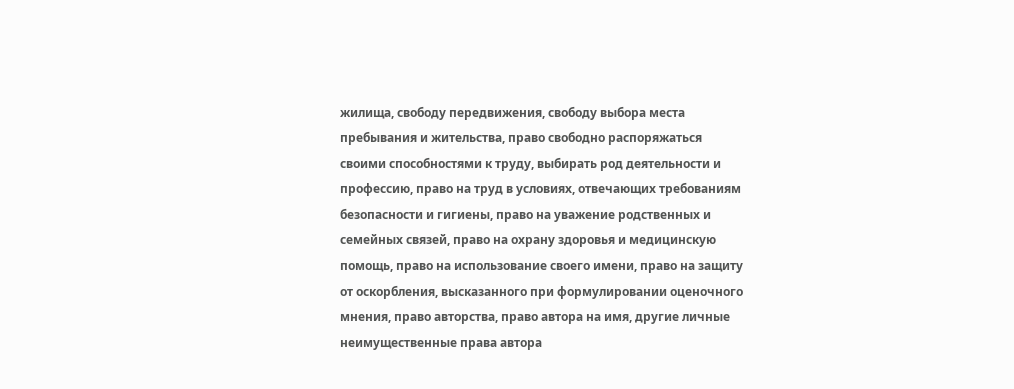жилища, свободу передвижения, свободу выбора места пребывания и жительства, право свободно распоряжаться своими способностями к труду, выбирать род деятельности и профессию, право на труд в условиях, отвечающих требованиям безопасности и гигиены, право на уважение родственных и семейных связей, право на охрану здоровья и медицинскую помощь, право на использование своего имени, право на защиту от оскорбления, высказанного при формулировании оценочного мнения, право авторства, право автора на имя, другие личные неимущественные права автора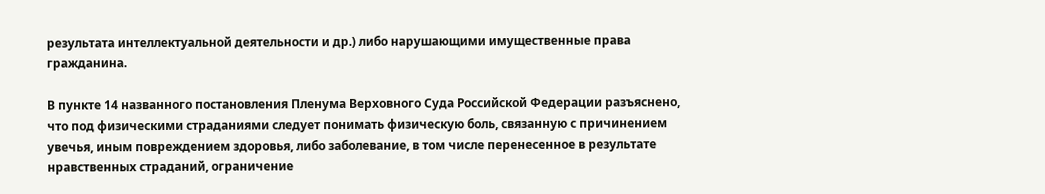результата интеллектуальной деятельности и др.) либо нарушающими имущественные права гражданина.

В пункте 14 названного постановления Пленума Верховного Суда Российской Федерации разъяснено, что под физическими страданиями следует понимать физическую боль, связанную с причинением увечья, иным повреждением здоровья, либо заболевание, в том числе перенесенное в результате нравственных страданий, ограничение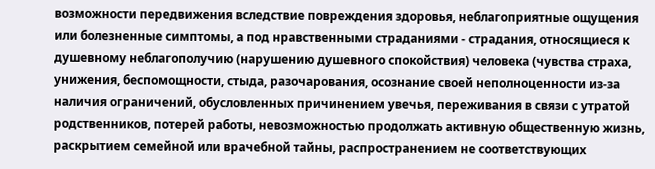возможности передвижения вследствие повреждения здоровья, неблагоприятные ощущения или болезненные симптомы, а под нравственными страданиями - страдания, относящиеся к душевному неблагополучию (нарушению душевного спокойствия) человека (чувства страха, унижения, беспомощности, стыда, разочарования, осознание своей неполноценности из-за наличия ограничений, обусловленных причинением увечья, переживания в связи с утратой родственников, потерей работы, невозможностью продолжать активную общественную жизнь, раскрытием семейной или врачебной тайны, распространением не соответствующих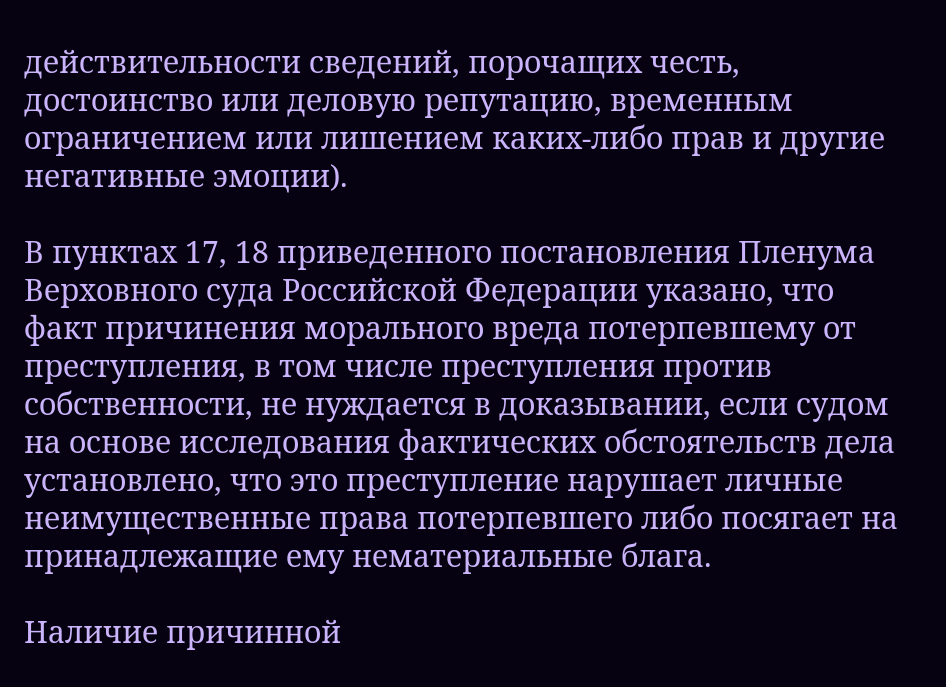действительности сведений, порочащих честь, достоинство или деловую репутацию, временным ограничением или лишением каких-либо прав и другие негативные эмоции).

В пунктах 17, 18 приведенного постановления Пленума Верховного суда Российской Федерации указано, что факт причинения морального вреда потерпевшему от преступления, в том числе преступления против собственности, не нуждается в доказывании, если судом на основе исследования фактических обстоятельств дела установлено, что это преступление нарушает личные неимущественные права потерпевшего либо посягает на принадлежащие ему нематериальные блага.

Наличие причинной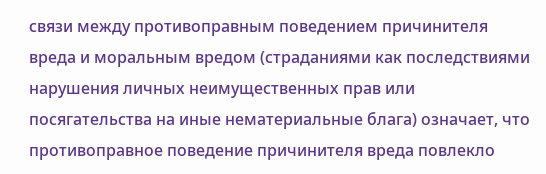связи между противоправным поведением причинителя вреда и моральным вредом (страданиями как последствиями нарушения личных неимущественных прав или посягательства на иные нематериальные блага) означает, что противоправное поведение причинителя вреда повлекло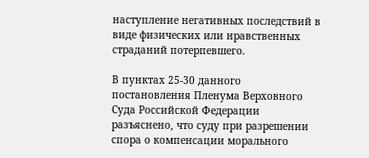наступление негативных последствий в виде физических или нравственных страданий потерпевшего.

В пунктах 25-30 данного постановления Пленума Верховного Суда Российской Федерации разъяснено, что суду при разрешении спора о компенсации морального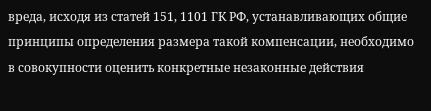вреда, исходя из статей 151, 1101 ГК РФ, устанавливающих общие принципы определения размера такой компенсации, необходимо в совокупности оценить конкретные незаконные действия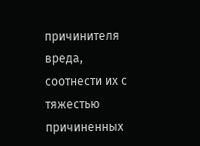причинителя вреда, соотнести их с тяжестью причиненных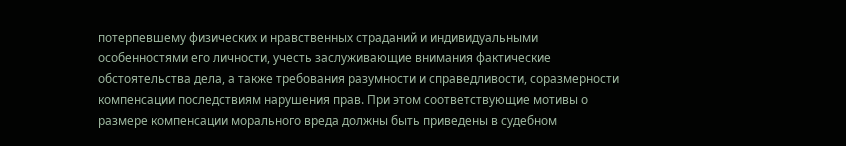потерпевшему физических и нравственных страданий и индивидуальными особенностями его личности, учесть заслуживающие внимания фактические обстоятельства дела, а также требования разумности и справедливости, соразмерности компенсации последствиям нарушения прав. При этом соответствующие мотивы о размере компенсации морального вреда должны быть приведены в судебном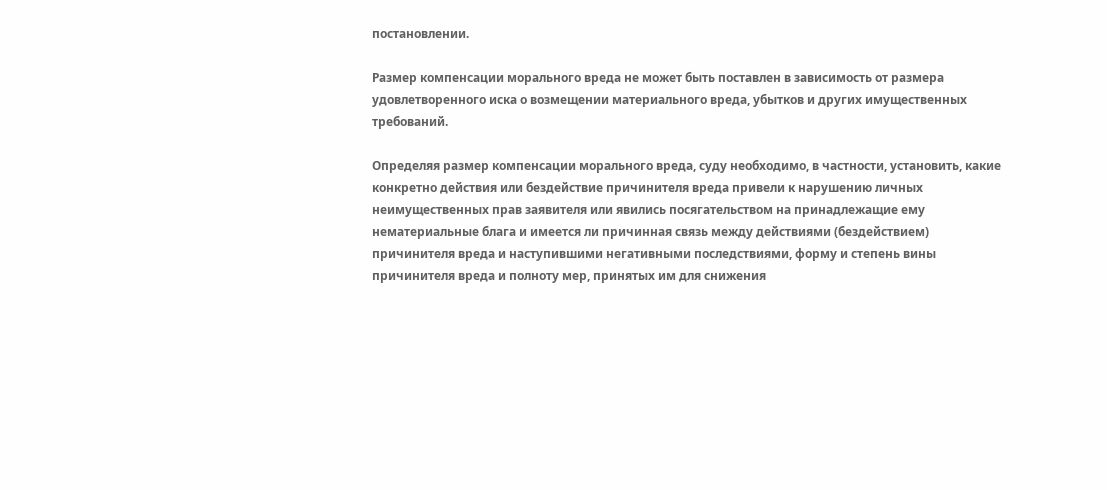постановлении.

Размер компенсации морального вреда не может быть поставлен в зависимость от размера удовлетворенного иска о возмещении материального вреда, убытков и других имущественных требований.

Определяя размер компенсации морального вреда, суду необходимо, в частности, установить, какие конкретно действия или бездействие причинителя вреда привели к нарушению личных неимущественных прав заявителя или явились посягательством на принадлежащие ему нематериальные блага и имеется ли причинная связь между действиями (бездействием) причинителя вреда и наступившими негативными последствиями, форму и степень вины причинителя вреда и полноту мер, принятых им для снижения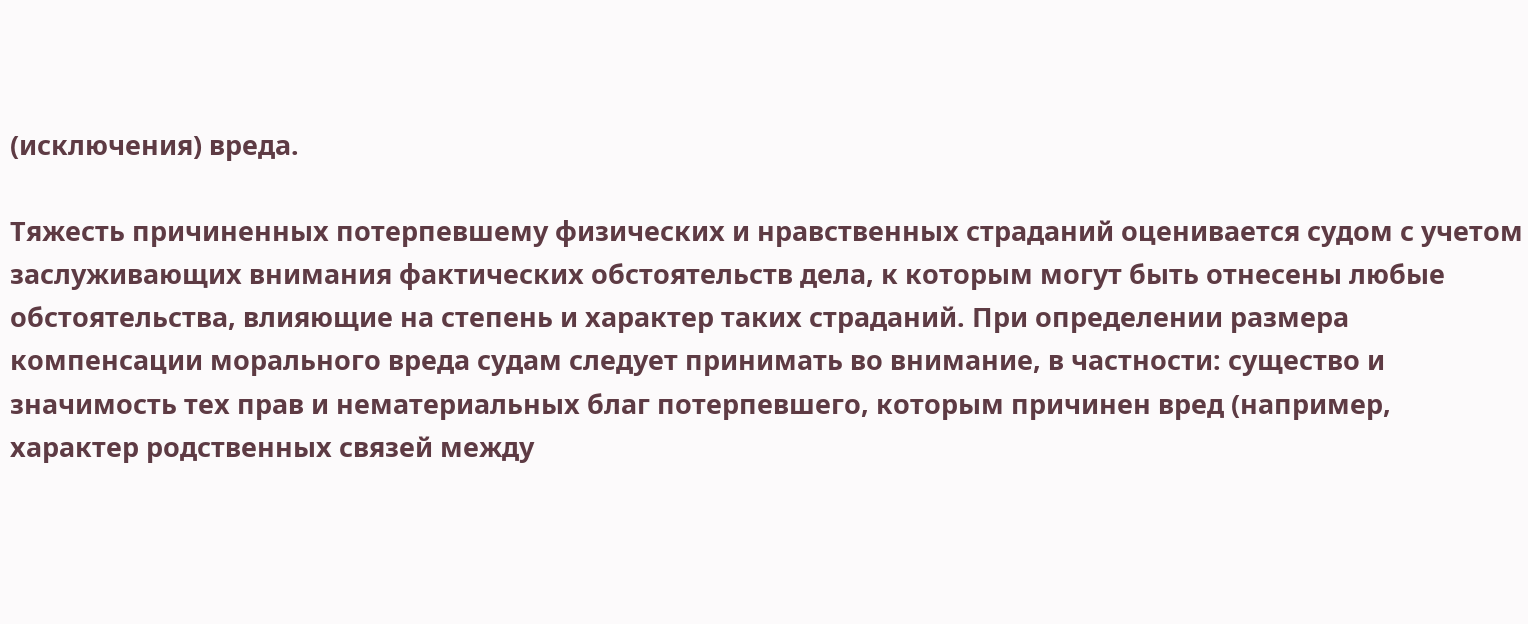(исключения) вреда.

Тяжесть причиненных потерпевшему физических и нравственных страданий оценивается судом с учетом заслуживающих внимания фактических обстоятельств дела, к которым могут быть отнесены любые обстоятельства, влияющие на степень и характер таких страданий. При определении размера компенсации морального вреда судам следует принимать во внимание, в частности: существо и значимость тех прав и нематериальных благ потерпевшего, которым причинен вред (например, характер родственных связей между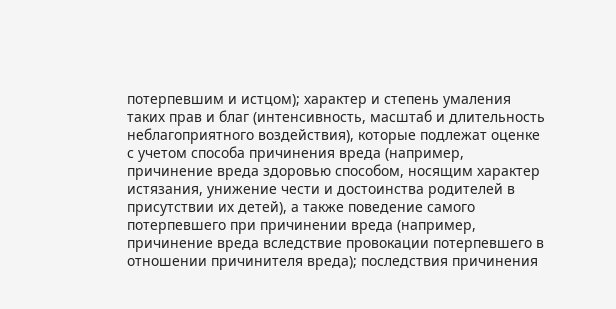потерпевшим и истцом); характер и степень умаления таких прав и благ (интенсивность, масштаб и длительность неблагоприятного воздействия), которые подлежат оценке с учетом способа причинения вреда (например, причинение вреда здоровью способом, носящим характер истязания, унижение чести и достоинства родителей в присутствии их детей), а также поведение самого потерпевшего при причинении вреда (например, причинение вреда вследствие провокации потерпевшего в отношении причинителя вреда); последствия причинения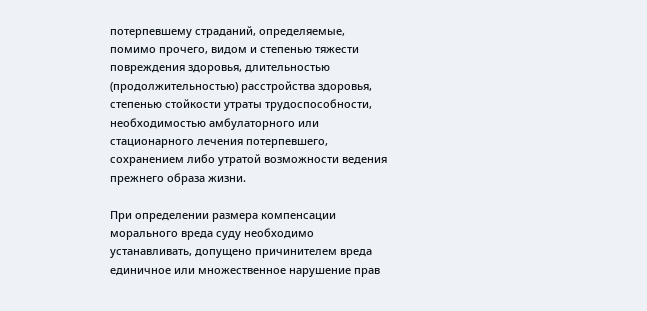потерпевшему страданий, определяемые, помимо прочего, видом и степенью тяжести повреждения здоровья, длительностью (продолжительностью) расстройства здоровья, степенью стойкости утраты трудоспособности, необходимостью амбулаторного или стационарного лечения потерпевшего, сохранением либо утратой возможности ведения прежнего образа жизни.

При определении размера компенсации морального вреда суду необходимо устанавливать, допущено причинителем вреда единичное или множественное нарушение прав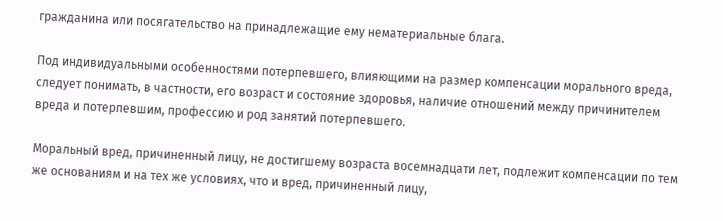гражданина или посягательство на принадлежащие ему нематериальные блага.

Под индивидуальными особенностями потерпевшего, влияющими на размер компенсации морального вреда, следует понимать, в частности, его возраст и состояние здоровья, наличие отношений между причинителем вреда и потерпевшим, профессию и род занятий потерпевшего.

Моральный вред, причиненный лицу, не достигшему возраста восемнадцати лет, подлежит компенсации по тем же основаниям и на тех же условиях, что и вред, причиненный лицу,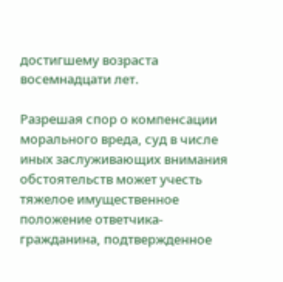достигшему возраста восемнадцати лет.

Разрешая спор о компенсации морального вреда, суд в числе иных заслуживающих внимания обстоятельств может учесть тяжелое имущественное положение ответчика-гражданина, подтвержденное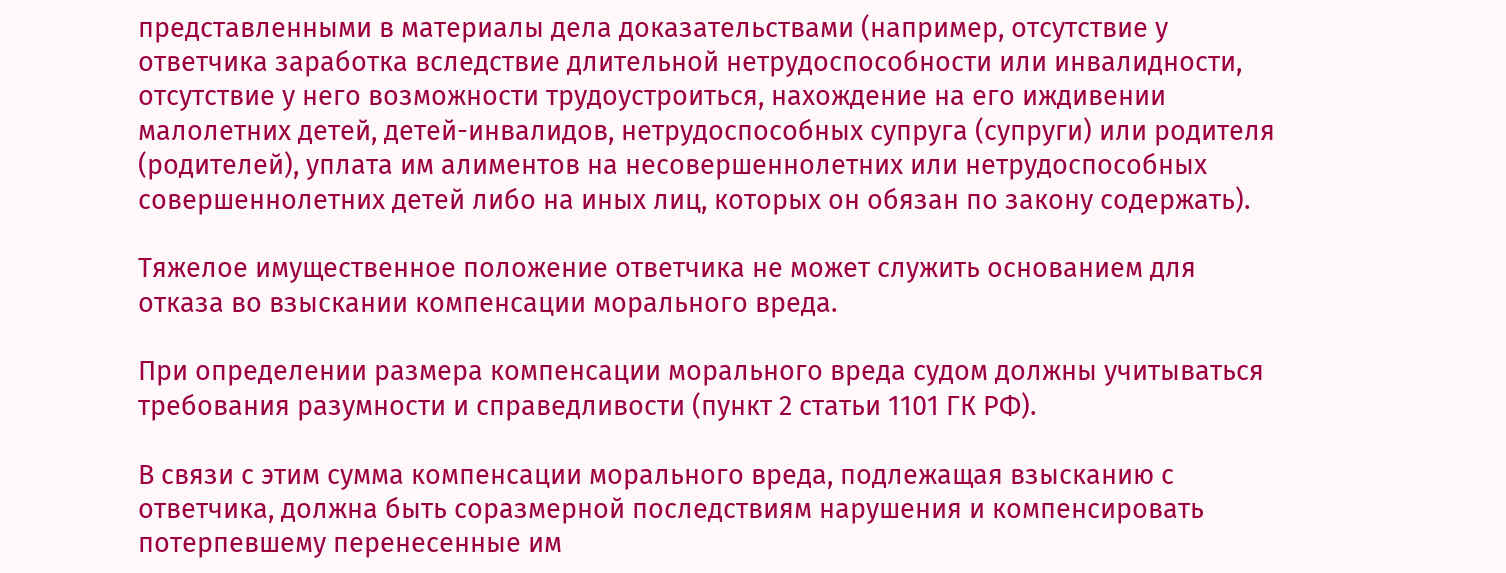представленными в материалы дела доказательствами (например, отсутствие у ответчика заработка вследствие длительной нетрудоспособности или инвалидности, отсутствие у него возможности трудоустроиться, нахождение на его иждивении малолетних детей, детей-инвалидов, нетрудоспособных супруга (супруги) или родителя (родителей), уплата им алиментов на несовершеннолетних или нетрудоспособных совершеннолетних детей либо на иных лиц, которых он обязан по закону содержать).

Тяжелое имущественное положение ответчика не может служить основанием для отказа во взыскании компенсации морального вреда.

При определении размера компенсации морального вреда судом должны учитываться требования разумности и справедливости (пункт 2 статьи 1101 ГК РФ).

В связи с этим сумма компенсации морального вреда, подлежащая взысканию с ответчика, должна быть соразмерной последствиям нарушения и компенсировать потерпевшему перенесенные им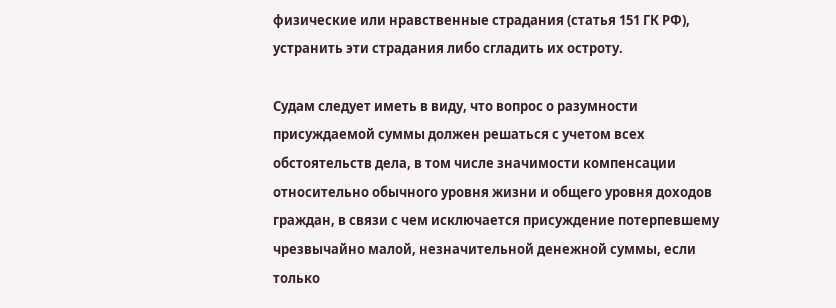физические или нравственные страдания (статья 151 ГК РФ), устранить эти страдания либо сгладить их остроту.

Судам следует иметь в виду, что вопрос о разумности присуждаемой суммы должен решаться с учетом всех обстоятельств дела, в том числе значимости компенсации относительно обычного уровня жизни и общего уровня доходов граждан, в связи с чем исключается присуждение потерпевшему чрезвычайно малой, незначительной денежной суммы, если только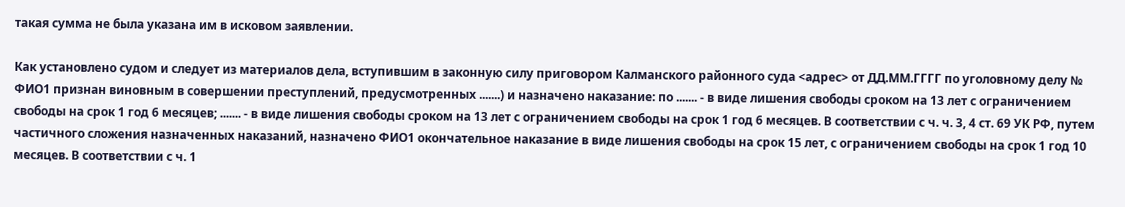такая сумма не была указана им в исковом заявлении.

Как установлено судом и следует из материалов дела, вступившим в законную силу приговором Калманского районного суда <адрес> от ДД.ММ.ГГГГ по уголовному делу № ФИО1 признан виновным в совершении преступлений, предусмотренных .......) и назначено наказание: по ....... - в виде лишения свободы сроком на 13 лет с ограничением свободы на срок 1 год 6 месяцев; ....... - в виде лишения свободы сроком на 13 лет с ограничением свободы на срок 1 год 6 месяцев. В соответствии с ч. ч. 3, 4 ст. 69 УК РФ, путем частичного сложения назначенных наказаний, назначено ФИО1 окончательное наказание в виде лишения свободы на срок 15 лет, с ограничением свободы на срок 1 год 10 месяцев. В соответствии с ч. 1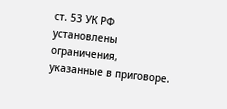ст. 53 УК РФ установлены ограничения, указанные в приговоре.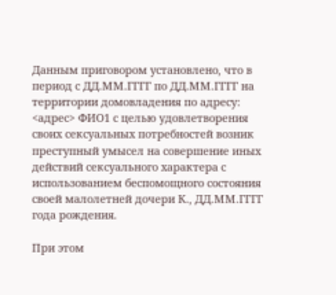Данным приговором установлено, что в период с ДД.ММ.ГГГГ по ДД.ММ.ГГГГ на территории домовладения по адресу: <адрес> ФИО1 с целью удовлетворения своих сексуальных потребностей возник преступный умысел на совершение иных действий сексуального характера с использованием беспомощного состояния своей малолетней дочери К., ДД.ММ.ГГГГ года рождения.

При этом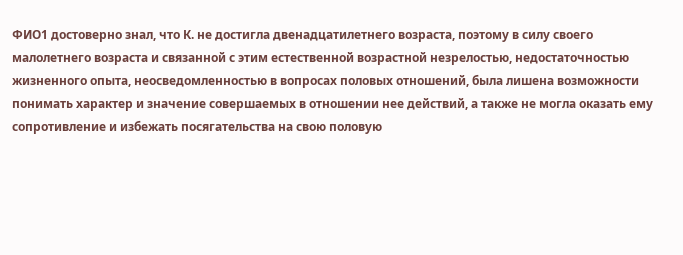ФИО1 достоверно знал, что К. не достигла двенадцатилетнего возраста, поэтому в силу своего малолетнего возраста и связанной с этим естественной возрастной незрелостью, недостаточностью жизненного опыта, неосведомленностью в вопросах половых отношений, была лишена возможности понимать характер и значение совершаемых в отношении нее действий, а также не могла оказать ему сопротивление и избежать посягательства на свою половую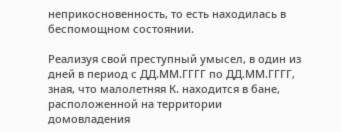неприкосновенность, то есть находилась в беспомощном состоянии.

Реализуя свой преступный умысел, в один из дней в период с ДД.ММ.ГГГГ по ДД.ММ.ГГГГ, зная, что малолетняя К. находится в бане, расположенной на территории домовладения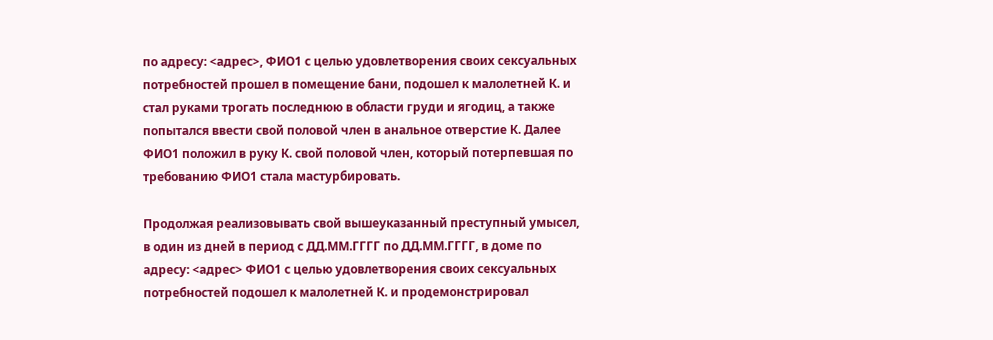по адресу: <адрес>, ФИО1 с целью удовлетворения своих сексуальных потребностей прошел в помещение бани, подошел к малолетней К. и стал руками трогать последнюю в области груди и ягодиц, а также попытался ввести свой половой член в анальное отверстие К. Далее ФИО1 положил в руку К. свой половой член, который потерпевшая по требованию ФИО1 стала мастурбировать.

Продолжая реализовывать свой вышеуказанный преступный умысел, в один из дней в период с ДД.ММ.ГГГГ по ДД.ММ.ГГГГ, в доме по адресу: <адрес> ФИО1 с целью удовлетворения своих сексуальных потребностей подошел к малолетней К. и продемонстрировал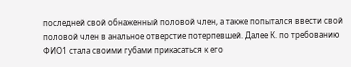последней свой обнаженный половой член, а также попытался ввести свой половой член в анальное отверстие потерпевшей. Далее К. по требованию ФИО1 стала своими губами прикасаться к его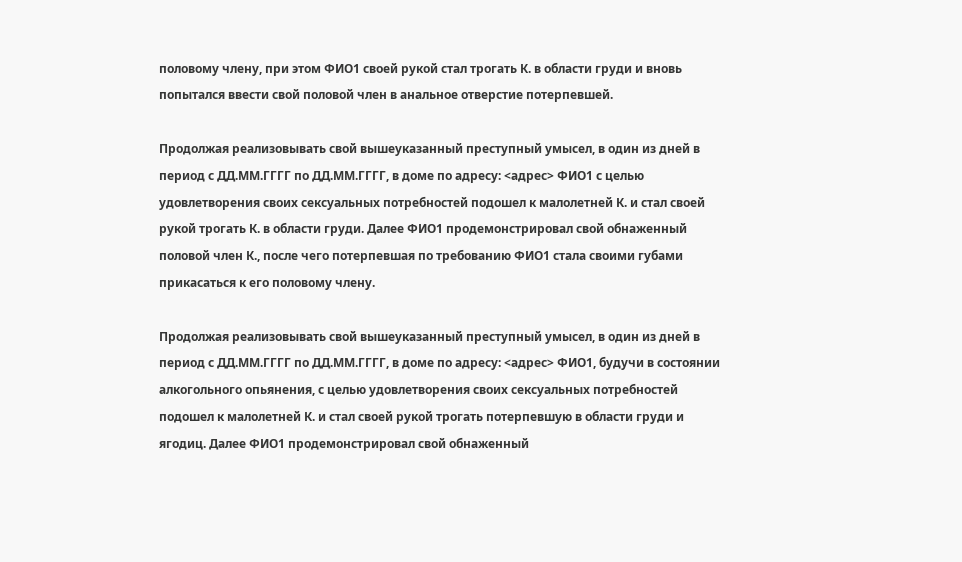половому члену, при этом ФИО1 своей рукой стал трогать К. в области груди и вновь попытался ввести свой половой член в анальное отверстие потерпевшей.

Продолжая реализовывать свой вышеуказанный преступный умысел, в один из дней в период с ДД.ММ.ГГГГ по ДД.ММ.ГГГГ, в доме по адресу: <адрес> ФИО1 с целью удовлетворения своих сексуальных потребностей подошел к малолетней К. и стал своей рукой трогать К. в области груди. Далее ФИО1 продемонстрировал свой обнаженный половой член К., после чего потерпевшая по требованию ФИО1 стала своими губами прикасаться к его половому члену.

Продолжая реализовывать свой вышеуказанный преступный умысел, в один из дней в период с ДД.ММ.ГГГГ по ДД.ММ.ГГГГ, в доме по адресу: <адрес> ФИО1, будучи в состоянии алкогольного опьянения, с целью удовлетворения своих сексуальных потребностей подошел к малолетней К. и стал своей рукой трогать потерпевшую в области груди и ягодиц. Далее ФИО1 продемонстрировал свой обнаженный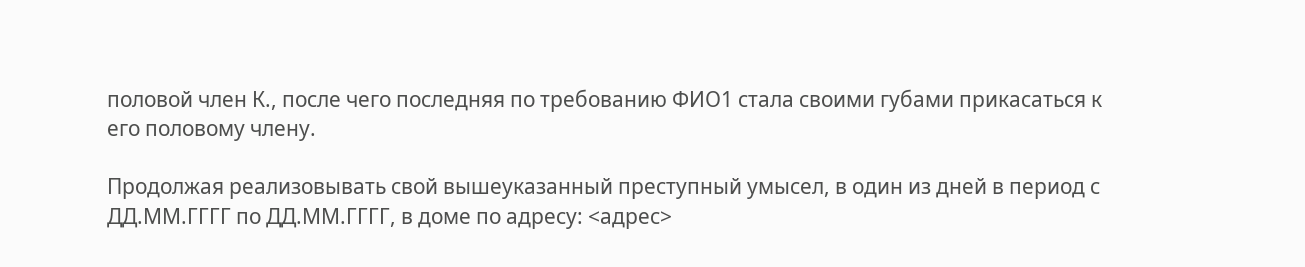половой член К., после чего последняя по требованию ФИО1 стала своими губами прикасаться к его половому члену.

Продолжая реализовывать свой вышеуказанный преступный умысел, в один из дней в период с ДД.ММ.ГГГГ по ДД.ММ.ГГГГ, в доме по адресу: <адрес>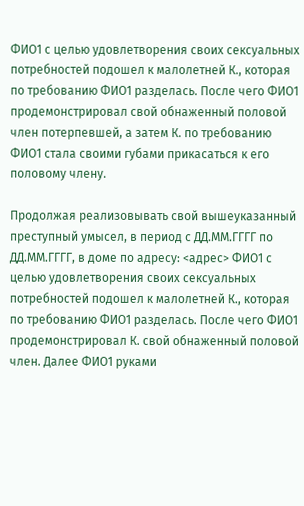ФИО1 с целью удовлетворения своих сексуальных потребностей подошел к малолетней К., которая по требованию ФИО1 разделась. После чего ФИО1 продемонстрировал свой обнаженный половой член потерпевшей, а затем К. по требованию ФИО1 стала своими губами прикасаться к его половому члену.

Продолжая реализовывать свой вышеуказанный преступный умысел, в период с ДД.ММ.ГГГГ по ДД.ММ.ГГГГ, в доме по адресу: <адрес> ФИО1 с целью удовлетворения своих сексуальных потребностей подошел к малолетней К., которая по требованию ФИО1 разделась. После чего ФИО1 продемонстрировал К. свой обнаженный половой член. Далее ФИО1 руками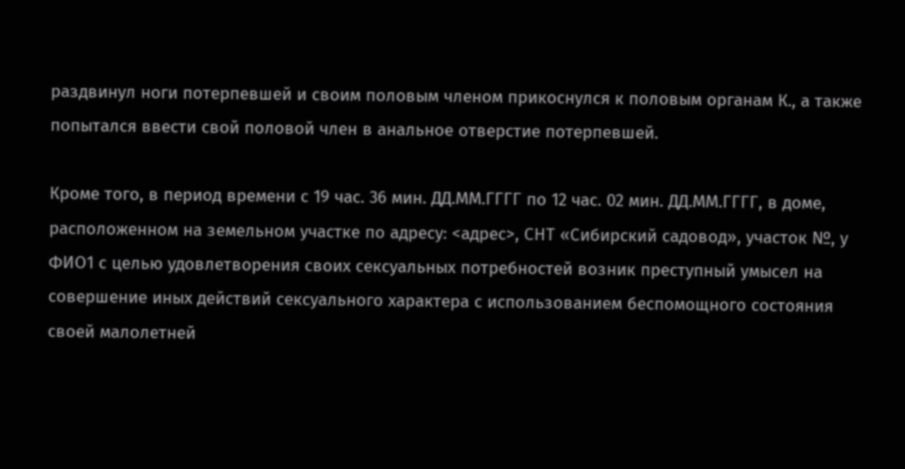раздвинул ноги потерпевшей и своим половым членом прикоснулся к половым органам К., а также попытался ввести свой половой член в анальное отверстие потерпевшей.

Кроме того, в период времени с 19 час. 36 мин. ДД.ММ.ГГГГ по 12 час. 02 мин. ДД.ММ.ГГГГ, в доме, расположенном на земельном участке по адресу: <адрес>, СНТ «Сибирский садовод», участок №, у ФИО1 с целью удовлетворения своих сексуальных потребностей возник преступный умысел на совершение иных действий сексуального характера с использованием беспомощного состояния своей малолетней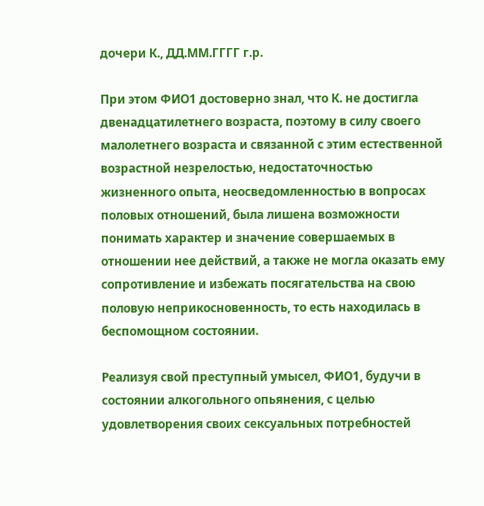дочери К., ДД.ММ.ГГГГ г.р.

При этом ФИО1 достоверно знал, что К. не достигла двенадцатилетнего возраста, поэтому в силу своего малолетнего возраста и связанной с этим естественной возрастной незрелостью, недостаточностью жизненного опыта, неосведомленностью в вопросах половых отношений, была лишена возможности понимать характер и значение совершаемых в отношении нее действий, а также не могла оказать ему сопротивление и избежать посягательства на свою половую неприкосновенность, то есть находилась в беспомощном состоянии.

Реализуя свой преступный умысел, ФИО1, будучи в состоянии алкогольного опьянения, с целью удовлетворения своих сексуальных потребностей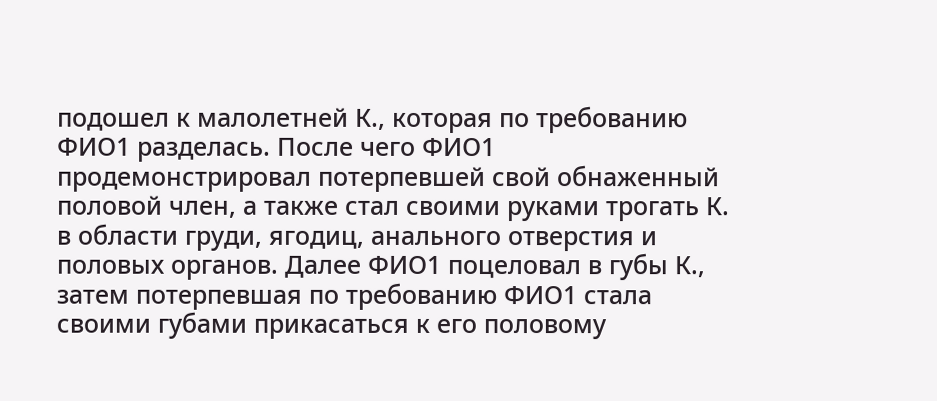подошел к малолетней К., которая по требованию ФИО1 разделась. После чего ФИО1 продемонстрировал потерпевшей свой обнаженный половой член, а также стал своими руками трогать К. в области груди, ягодиц, анального отверстия и половых органов. Далее ФИО1 поцеловал в губы К., затем потерпевшая по требованию ФИО1 стала своими губами прикасаться к его половому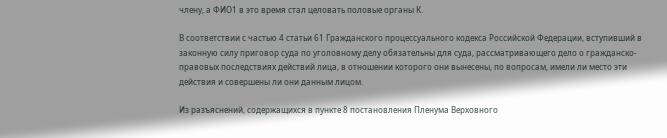члену, а ФИО1 в это время стал целовать половые органы К.

В соответствии с частью 4 статьи 61 Гражданского процессуального кодекса Российской Федерации, вступивший в законную силу приговор суда по уголовному делу обязательны для суда, рассматривающего дело о гражданско-правовых последствиях действий лица, в отношении которого они вынесены, по вопросам, имели ли место эти действия и совершены ли они данным лицом.

Из разъяснений, содержащихся в пункте 8 постановления Пленума Верховного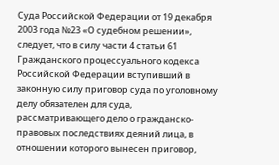Суда Российской Федерации от 19 декабря 2003 года №23 «О судебном решении», следует, что в силу части 4 статьи 61 Гражданского процессуального кодекса Российской Федерации вступивший в законную силу приговор суда по уголовному делу обязателен для суда, рассматривающего дело о гражданско-правовых последствиях деяний лица, в отношении которого вынесен приговор,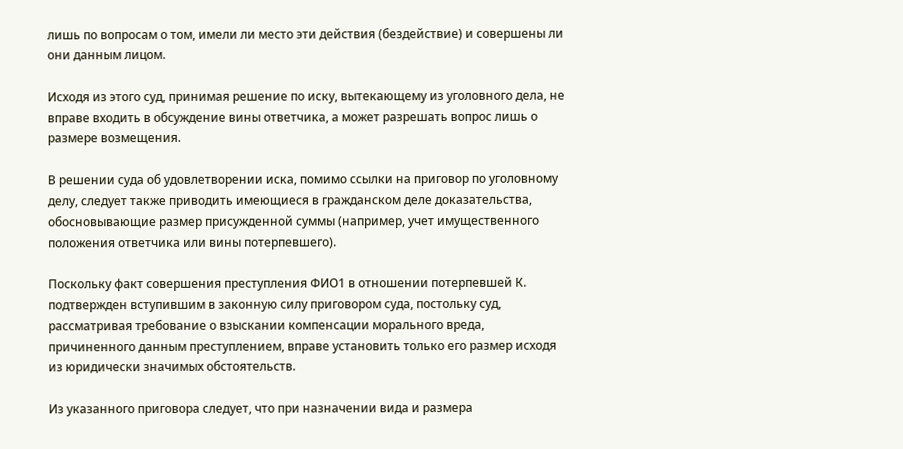лишь по вопросам о том, имели ли место эти действия (бездействие) и совершены ли они данным лицом.

Исходя из этого суд, принимая решение по иску, вытекающему из уголовного дела, не вправе входить в обсуждение вины ответчика, а может разрешать вопрос лишь о размере возмещения.

В решении суда об удовлетворении иска, помимо ссылки на приговор по уголовному делу, следует также приводить имеющиеся в гражданском деле доказательства, обосновывающие размер присужденной суммы (например, учет имущественного положения ответчика или вины потерпевшего).

Поскольку факт совершения преступления ФИО1 в отношении потерпевшей К. подтвержден вступившим в законную силу приговором суда, постольку суд, рассматривая требование о взыскании компенсации морального вреда, причиненного данным преступлением, вправе установить только его размер исходя из юридически значимых обстоятельств.

Из указанного приговора следует, что при назначении вида и размера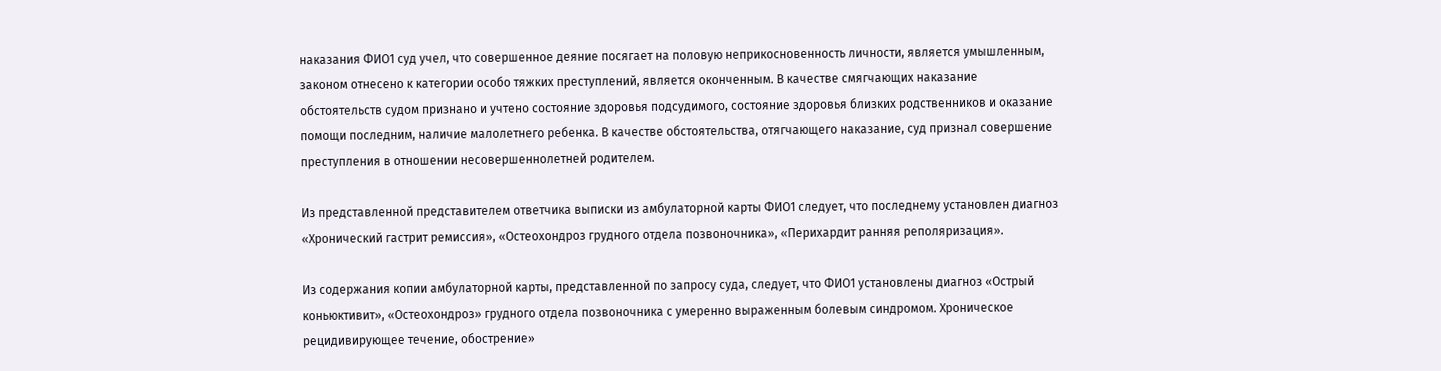наказания ФИО1 суд учел, что совершенное деяние посягает на половую неприкосновенность личности, является умышленным, законом отнесено к категории особо тяжких преступлений, является оконченным. В качестве смягчающих наказание обстоятельств судом признано и учтено состояние здоровья подсудимого, состояние здоровья близких родственников и оказание помощи последним, наличие малолетнего ребенка. В качестве обстоятельства, отягчающего наказание, суд признал совершение преступления в отношении несовершеннолетней родителем.

Из представленной представителем ответчика выписки из амбулаторной карты ФИО1 следует, что последнему установлен диагноз «Хронический гастрит ремиссия», «Остеохондроз грудного отдела позвоночника», «Перихардит ранняя реполяризация».

Из содержания копии амбулаторной карты, представленной по запросу суда, следует, что ФИО1 установлены диагноз «Острый коньюктивит», «Остеохондроз» грудного отдела позвоночника с умеренно выраженным болевым синдромом. Хроническое рецидивирующее течение, обострение»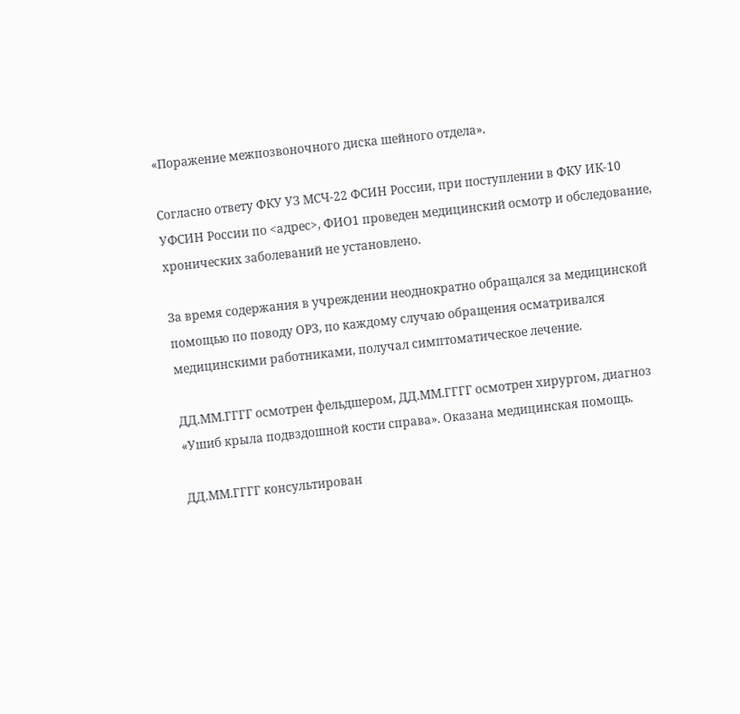«Поражение межпозвоночного диска шейного отдела».

Согласно ответу ФКУ УЗ МСЧ-22 ФСИН России, при поступлении в ФКУ ИК-10 УФСИН России по <адрес>, ФИО1 проведен медицинский осмотр и обследование, хронических заболеваний не установлено.

За время содержания в учреждении неоднократно обращался за медицинской помощью по поводу ОРЗ, по каждому случаю обращения осматривался медицинскими работниками, получал симптоматическое лечение.

ДД.ММ.ГГГГ осмотрен фельдшером, ДД.ММ.ГГГГ осмотрен хирургом, диагноз «Ушиб крыла подвздошной кости справа». Оказана медицинская помощь.

ДД.ММ.ГГГГ консультирован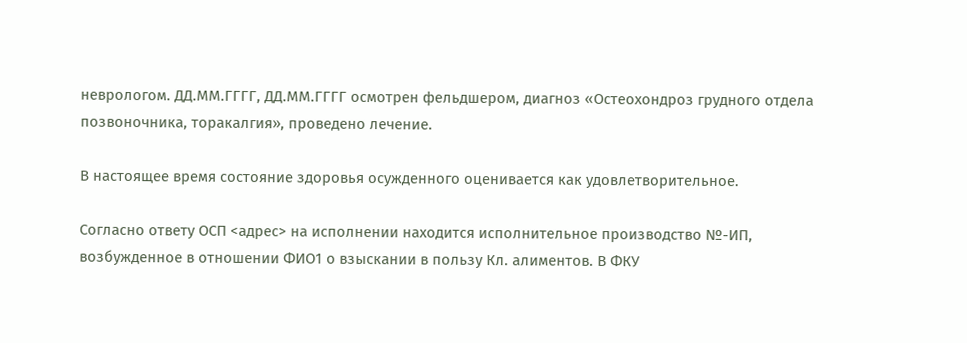неврологом. ДД.ММ.ГГГГ, ДД.ММ.ГГГГ осмотрен фельдшером, диагноз «Остеохондроз грудного отдела позвоночника, торакалгия», проведено лечение.

В настоящее время состояние здоровья осужденного оценивается как удовлетворительное.

Согласно ответу ОСП <адрес> на исполнении находится исполнительное производство №-ИП, возбужденное в отношении ФИО1 о взыскании в пользу Кл. алиментов. В ФКУ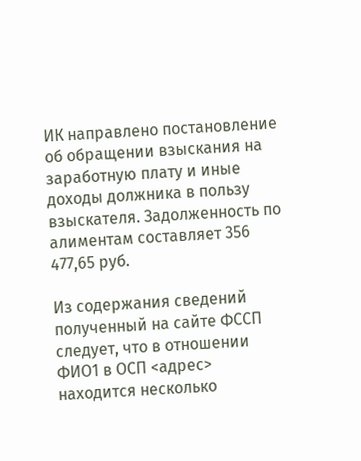ИК направлено постановление об обращении взыскания на заработную плату и иные доходы должника в пользу взыскателя. Задолженность по алиментам составляет 356 477,65 руб.

Из содержания сведений полученный на сайте ФССП следует, что в отношении ФИО1 в ОСП <адрес> находится несколько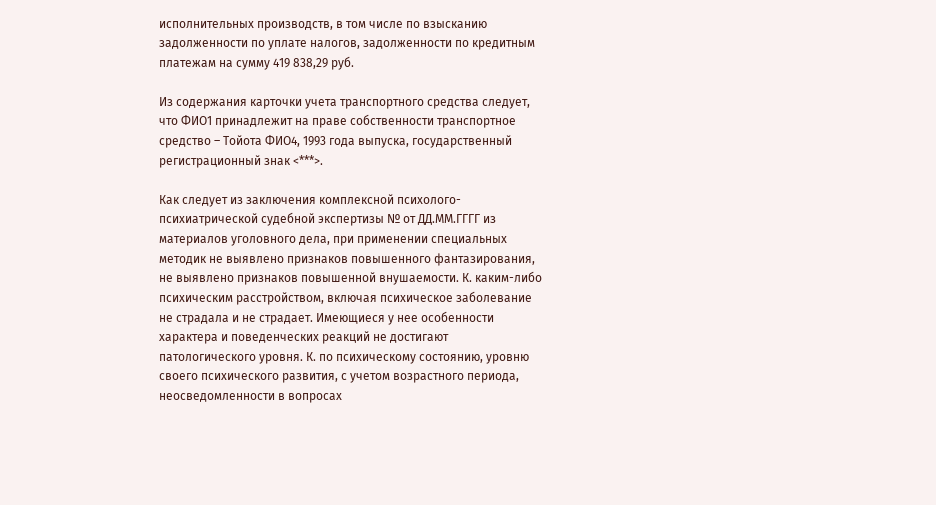исполнительных производств, в том числе по взысканию задолженности по уплате налогов, задолженности по кредитным платежам на сумму 419 838,29 руб.

Из содержания карточки учета транспортного средства следует, что ФИО1 принадлежит на праве собственности транспортное средство – Тойота ФИО4, 1993 года выпуска, государственный регистрационный знак <***>.

Как следует из заключения комплексной психолого-психиатрической судебной экспертизы № от ДД.ММ.ГГГГ из материалов уголовного дела, при применении специальных методик не выявлено признаков повышенного фантазирования, не выявлено признаков повышенной внушаемости. К. каким-либо психическим расстройством, включая психическое заболевание не страдала и не страдает. Имеющиеся у нее особенности характера и поведенческих реакций не достигают патологического уровня. К. по психическому состоянию, уровню своего психического развития, с учетом возрастного периода, неосведомленности в вопросах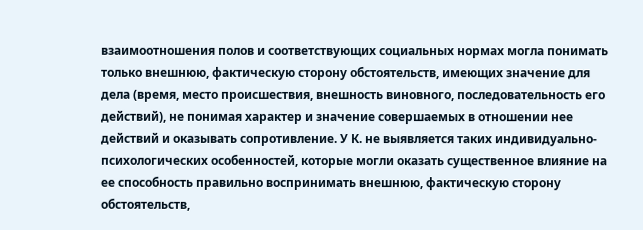взаимоотношения полов и соответствующих социальных нормах могла понимать только внешнюю, фактическую сторону обстоятельств, имеющих значение для дела (время, место происшествия, внешность виновного, последовательность его действий), не понимая характер и значение совершаемых в отношении нее действий и оказывать сопротивление. У К. не выявляется таких индивидуально-психологических особенностей, которые могли оказать существенное влияние на ее способность правильно воспринимать внешнюю, фактическую сторону обстоятельств,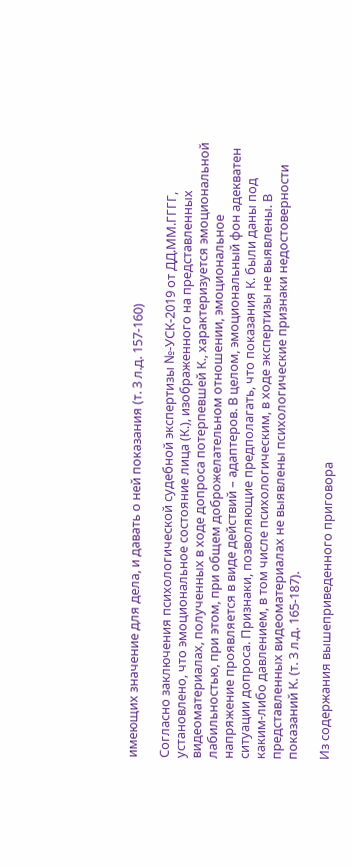имеющих значение для дела, и давать о ней показания (т. 3 л.д. 157-160)

Согласно заключения психологической судебной экспертизы №-УСК-2019 от ДД.ММ.ГГГГ, установлено, что эмоциональное состояние лица (К.), изображенного на представленных видеоматериалах, полученных в ходе допроса потерпевшей К., характеризуется эмоциональной лабильностью, при этом, при общем доброжелательном отношении, эмоциональное напряжение проявляется в виде действий – адаптеров. В целом, эмоциональный фон адекватен ситуации допроса. Признаки, позволяющие предполагать, что показания К. были даны под каким-либо давлением, в том числе психологическим, в ходе экспертизы не выявлены. В представленных видеоматериалах не выявлены психологические признаки недостоверности показаний К. (т. 3 л.д. 165-187).

Из содержания вышеприведенного приговора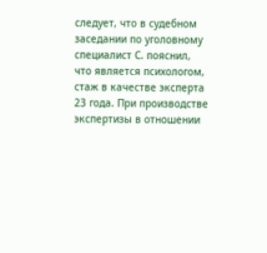следует, что в судебном заседании по уголовному специалист С. пояснил, что является психологом, стаж в качестве эксперта 23 года. При производстве экспертизы в отношении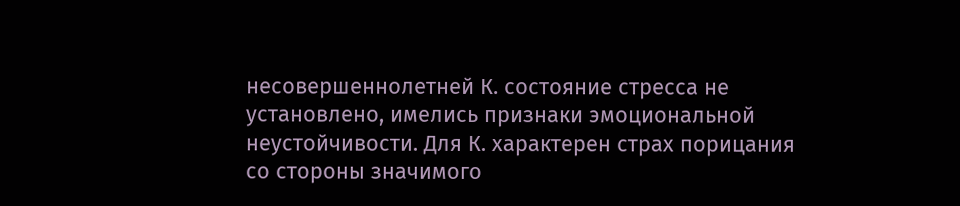несовершеннолетней К. состояние стресса не установлено, имелись признаки эмоциональной неустойчивости. Для К. характерен страх порицания со стороны значимого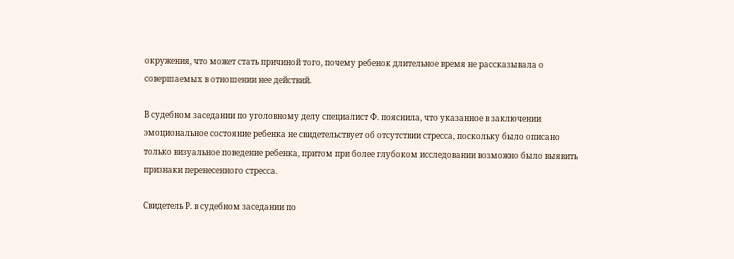окружения, что может стать причиной того, почему ребенок длительное время не рассказывала о совершаемых в отношении нее действий.

В судебном заседании по уголовному делу специалист Ф. пояснила, что указанное в заключении эмоциональное состояние ребенка не свидетельствует об отсутствии стресса, поскольку было описано только визуальное поведение ребенка, притом при более глубоком исследовании возможно было выявить признаки перенесенного стресса.

Свидетель Р. в судебном заседании по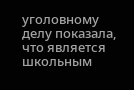уголовному делу показала, что является школьным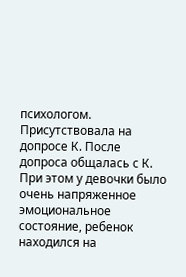психологом. Присутствовала на допросе К. После допроса общалась с К. При этом у девочки было очень напряженное эмоциональное состояние, ребенок находился на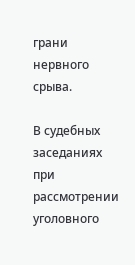грани нервного срыва.

В судебных заседаниях при рассмотрении уголовного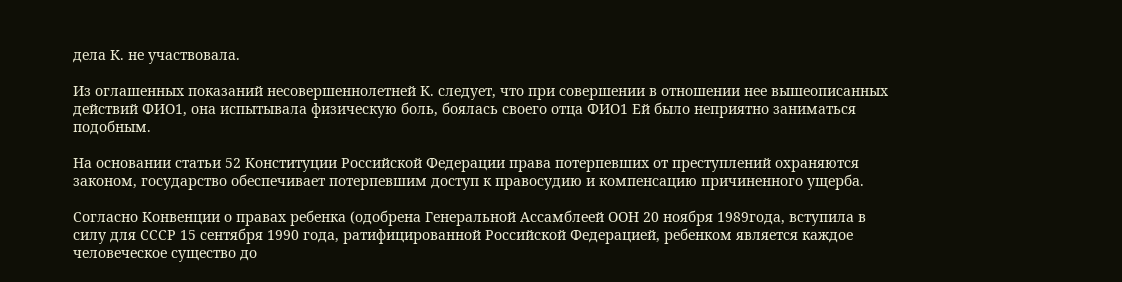дела К. не участвовала.

Из оглашенных показаний несовершеннолетней К. следует, что при совершении в отношении нее вышеописанных действий ФИО1, она испытывала физическую боль, боялась своего отца ФИО1 Ей было неприятно заниматься подобным.

На основании статьи 52 Конституции Российской Федерации права потерпевших от преступлений охраняются законом, государство обеспечивает потерпевшим доступ к правосудию и компенсацию причиненного ущерба.

Согласно Конвенции о правах ребенка (одобрена Генеральной Ассамблеей ООН 20 ноября 1989года, вступила в силу для СССР 15 сентября 1990 года, ратифицированной Российской Федерацией, ребенком является каждое человеческое существо до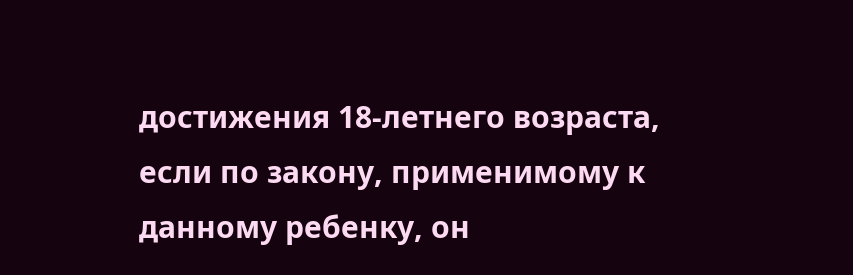достижения 18-летнего возраста, если по закону, применимому к данному ребенку, он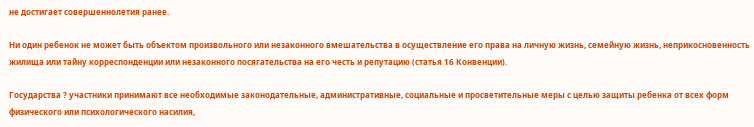не достигает совершеннолетия ранее.

Ни один ребенок не может быть объектом произвольного или незаконного вмешательства в осуществление его права на личную жизнь, семейную жизнь, неприкосновенность жилища или тайну корреспонденции или незаконного посягательства на его честь и репутацию (статья 16 Конвенции).

Государства ? участники принимают все необходимые законодательные, административные, социальные и просветительные меры с целью защиты ребенка от всех форм физического или психологического насилия,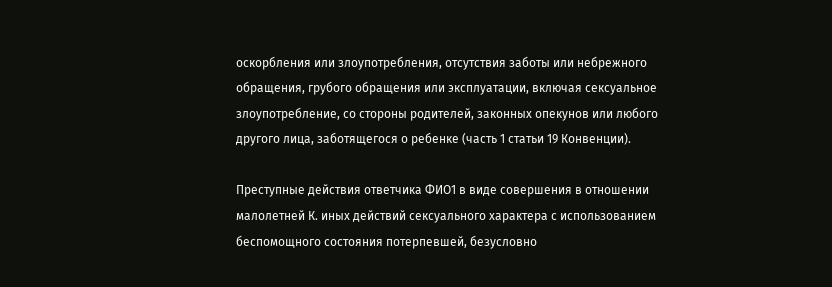оскорбления или злоупотребления, отсутствия заботы или небрежного обращения, грубого обращения или эксплуатации, включая сексуальное злоупотребление, со стороны родителей, законных опекунов или любого другого лица, заботящегося о ребенке (часть 1 статьи 19 Конвенции).

Преступные действия ответчика ФИО1 в виде совершения в отношении малолетней К. иных действий сексуального характера с использованием беспомощного состояния потерпевшей, безусловно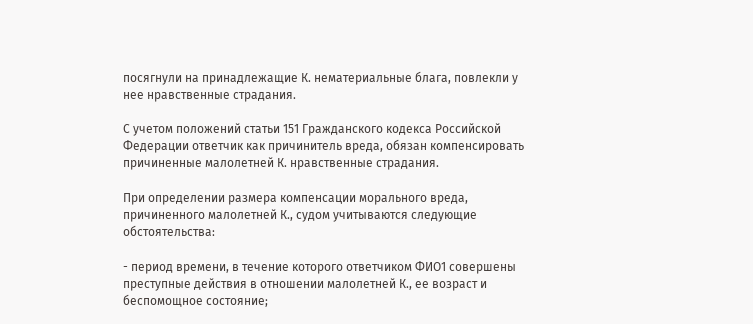посягнули на принадлежащие К. нематериальные блага, повлекли у нее нравственные страдания.

С учетом положений статьи 151 Гражданского кодекса Российской Федерации ответчик как причинитель вреда, обязан компенсировать причиненные малолетней К. нравственные страдания.

При определении размера компенсации морального вреда, причиненного малолетней К., судом учитываются следующие обстоятельства:

- период времени, в течение которого ответчиком ФИО1 совершены преступные действия в отношении малолетней К., ее возраст и беспомощное состояние;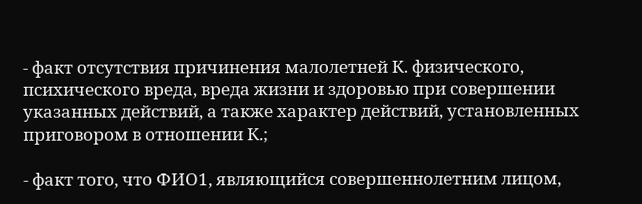- факт отсутствия причинения малолетней К. физического, психического вреда, вреда жизни и здоровью при совершении указанных действий, а также характер действий, установленных приговором в отношении К.;

- факт того, что ФИО1, являющийся совершеннолетним лицом,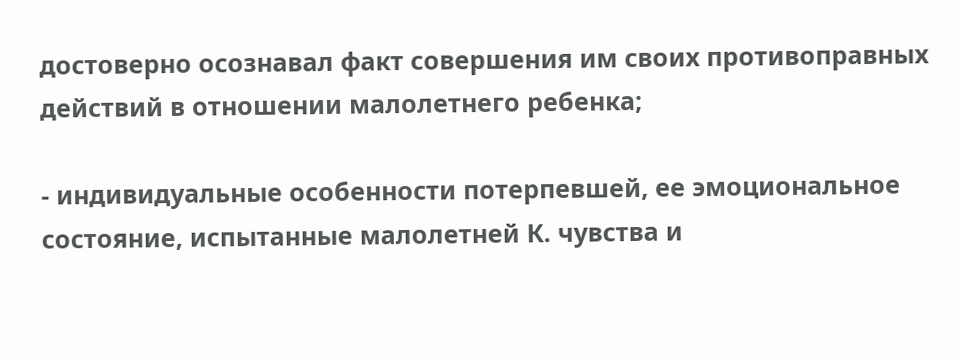достоверно осознавал факт совершения им своих противоправных действий в отношении малолетнего ребенка;

- индивидуальные особенности потерпевшей, ее эмоциональное состояние, испытанные малолетней К. чувства и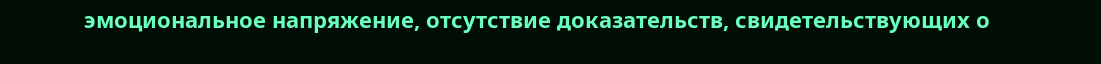эмоциональное напряжение, отсутствие доказательств, свидетельствующих о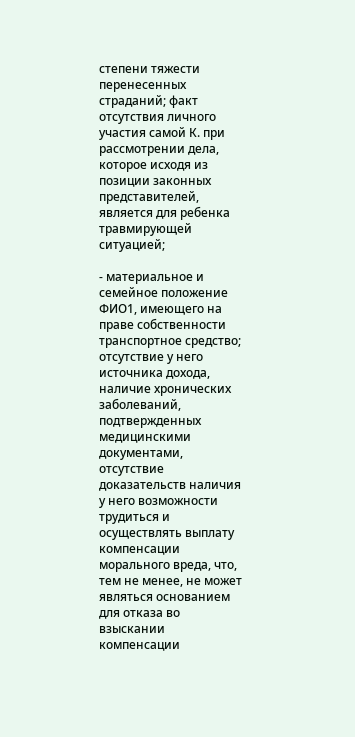степени тяжести перенесенных страданий; факт отсутствия личного участия самой К. при рассмотрении дела, которое исходя из позиции законных представителей, является для ребенка травмирующей ситуацией;

- материальное и семейное положение ФИО1, имеющего на праве собственности транспортное средство; отсутствие у него источника дохода, наличие хронических заболеваний, подтвержденных медицинскими документами, отсутствие доказательств наличия у него возможности трудиться и осуществлять выплату компенсации морального вреда, что, тем не менее, не может являться основанием для отказа во взыскании компенсации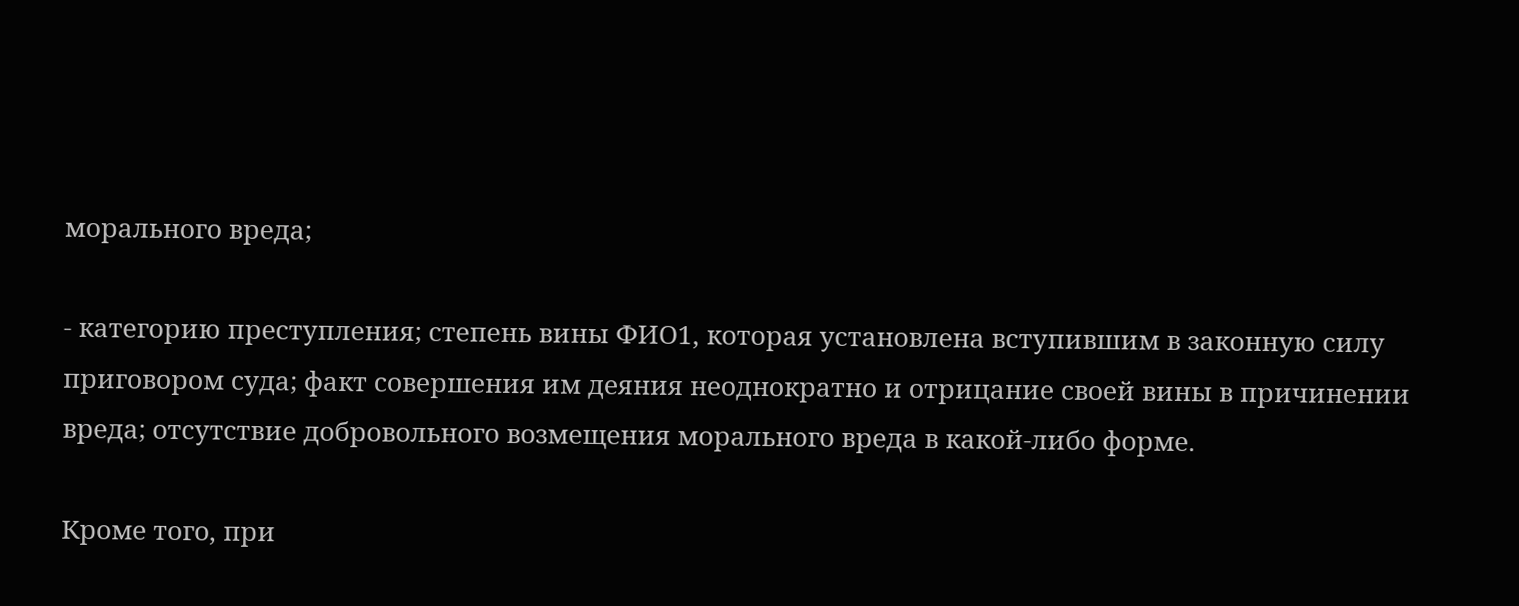морального вреда;

- категорию преступления; степень вины ФИО1, которая установлена вступившим в законную силу приговором суда; факт совершения им деяния неоднократно и отрицание своей вины в причинении вреда; отсутствие добровольного возмещения морального вреда в какой-либо форме.

Кроме того, при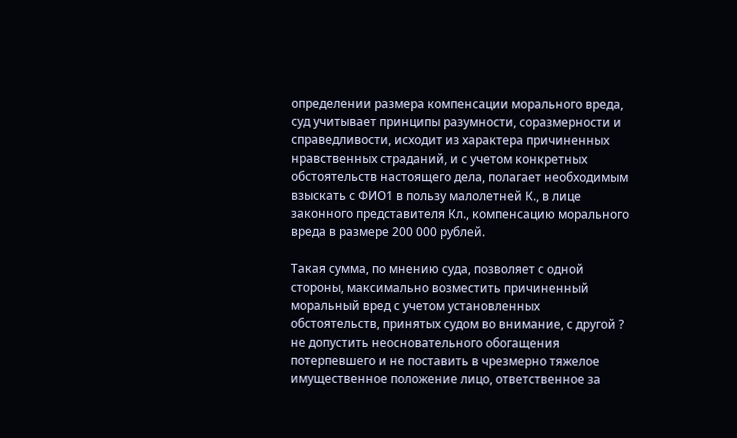определении размера компенсации морального вреда, суд учитывает принципы разумности, соразмерности и справедливости, исходит из характера причиненных нравственных страданий, и с учетом конкретных обстоятельств настоящего дела, полагает необходимым взыскать с ФИО1 в пользу малолетней К., в лице законного представителя Кл., компенсацию морального вреда в размере 200 000 рублей.

Такая сумма, по мнению суда, позволяет с одной стороны, максимально возместить причиненный моральный вред с учетом установленных обстоятельств, принятых судом во внимание, с другой ? не допустить неосновательного обогащения потерпевшего и не поставить в чрезмерно тяжелое имущественное положение лицо, ответственное за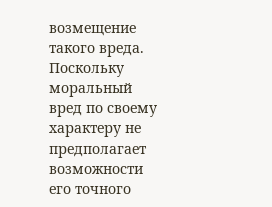возмещение такого вреда. Поскольку моральный вред по своему характеру не предполагает возможности его точного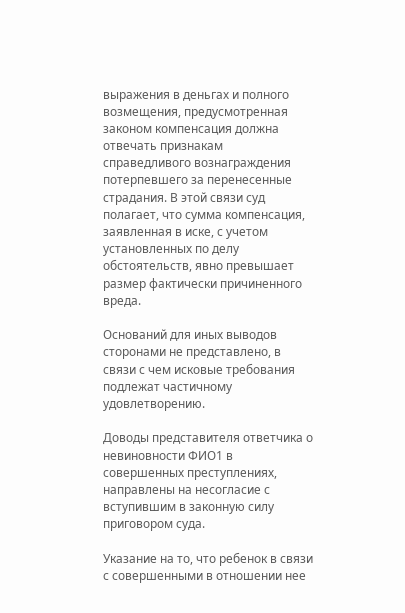выражения в деньгах и полного возмещения, предусмотренная законом компенсация должна отвечать признакам справедливого вознаграждения потерпевшего за перенесенные страдания. В этой связи суд полагает, что сумма компенсация, заявленная в иске, с учетом установленных по делу обстоятельств, явно превышает размер фактически причиненного вреда.

Оснований для иных выводов сторонами не представлено, в связи с чем исковые требования подлежат частичному удовлетворению.

Доводы представителя ответчика о невиновности ФИО1 в совершенных преступлениях, направлены на несогласие с вступившим в законную силу приговором суда.

Указание на то, что ребенок в связи с совершенными в отношении нее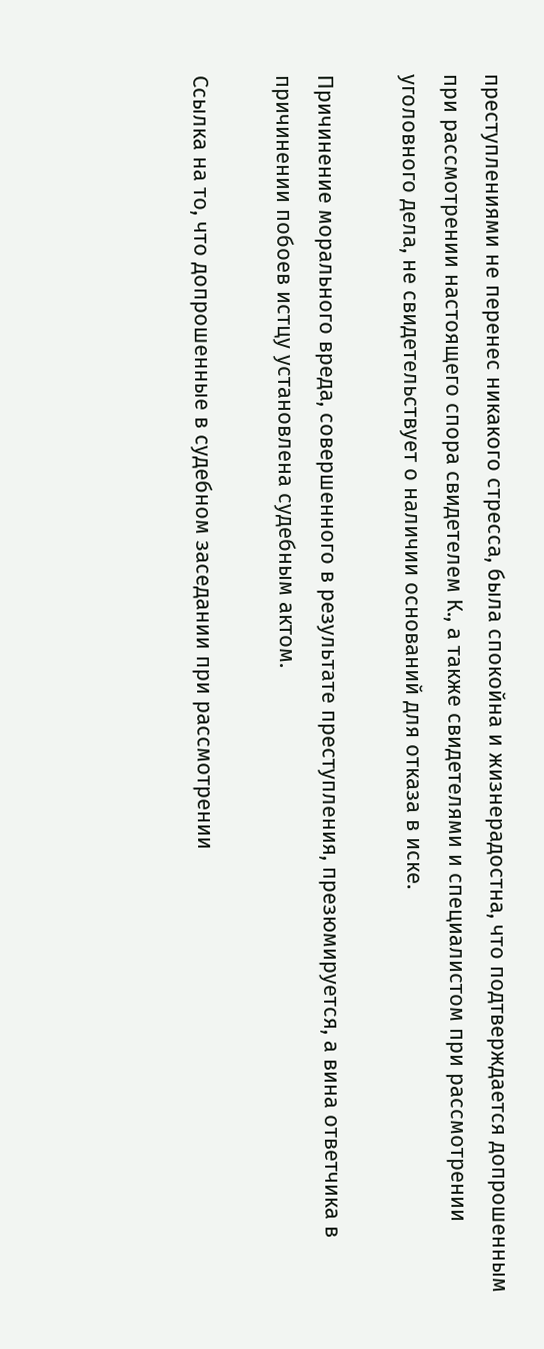преступлениями не перенес никакого стресса, была спокойна и жизнерадостна, что подтверждается допрошенным при рассмотрении настоящего спора свидетелем К., а также свидетелями и специалистом при рассмотрении уголовного дела, не свидетельствует о наличии оснований для отказа в иске.

Причинение морального вреда, совершенного в результате преступления, презюмируется, а вина ответчика в причинении побоев истцу установлена судебным актом.

Ссылка на то, что допрошенные в судебном заседании при рассмотрении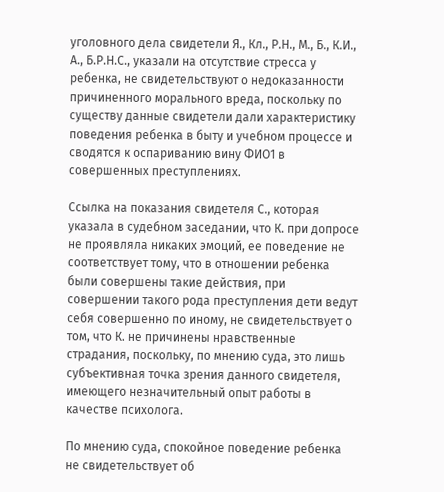уголовного дела свидетели Я., Кл., Р.Н., М., Б., К.И., А., Б.Р.Н.С., указали на отсутствие стресса у ребенка, не свидетельствуют о недоказанности причиненного морального вреда, поскольку по существу данные свидетели дали характеристику поведения ребенка в быту и учебном процессе и сводятся к оспариванию вину ФИО1 в совершенных преступлениях.

Ссылка на показания свидетеля С., которая указала в судебном заседании, что К. при допросе не проявляла никаких эмоций, ее поведение не соответствует тому, что в отношении ребенка были совершены такие действия, при совершении такого рода преступления дети ведут себя совершенно по иному, не свидетельствует о том, что К. не причинены нравственные страдания, поскольку, по мнению суда, это лишь субъективная точка зрения данного свидетеля, имеющего незначительный опыт работы в качестве психолога.

По мнению суда, спокойное поведение ребенка не свидетельствует об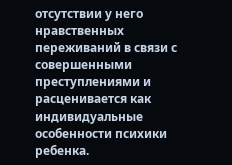отсутствии у него нравственных переживаний в связи с совершенными преступлениями и расценивается как индивидуальные особенности психики ребенка.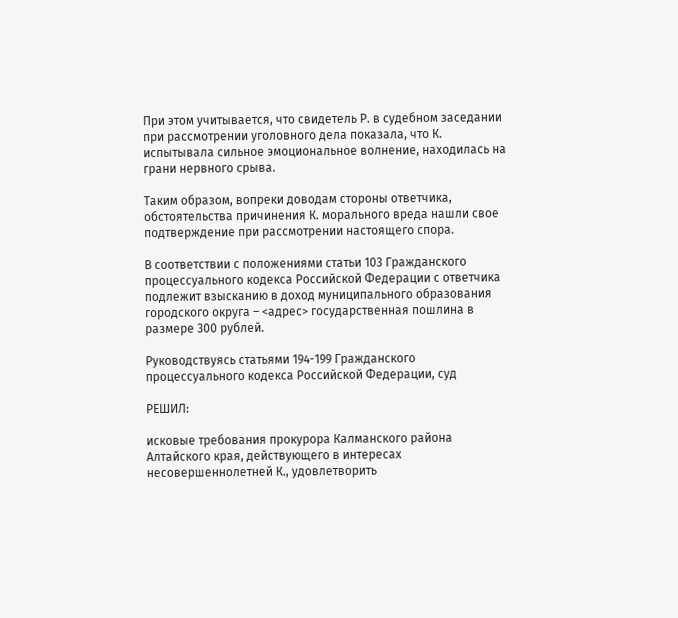При этом учитывается, что свидетель Р. в судебном заседании при рассмотрении уголовного дела показала, что К. испытывала сильное эмоциональное волнение, находилась на грани нервного срыва.

Таким образом, вопреки доводам стороны ответчика, обстоятельства причинения К. морального вреда нашли свое подтверждение при рассмотрении настоящего спора.

В соответствии с положениями статьи 103 Гражданского процессуального кодекса Российской Федерации с ответчика подлежит взысканию в доход муниципального образования городского округа – <адрес> государственная пошлина в размере 300 рублей.

Руководствуясь статьями 194-199 Гражданского процессуального кодекса Российской Федерации, суд

РЕШИЛ:

исковые требования прокурора Калманского района Алтайского края, действующего в интересах несовершеннолетней К., удовлетворить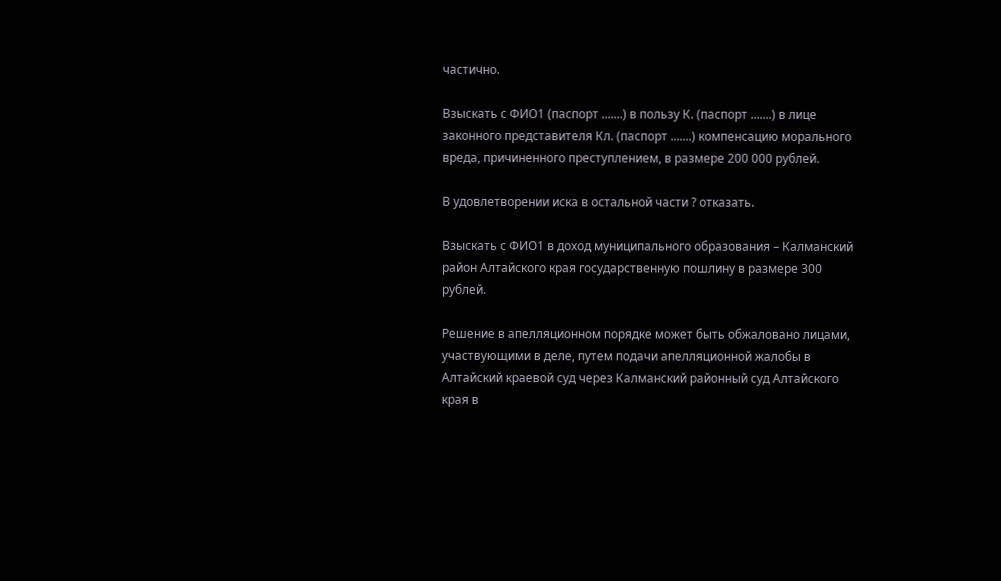частично.

Взыскать с ФИО1 (паспорт .......) в пользу К. (паспорт .......) в лице законного представителя Кл. (паспорт .......) компенсацию морального вреда, причиненного преступлением, в размере 200 000 рублей.

В удовлетворении иска в остальной части ? отказать.

Взыскать с ФИО1 в доход муниципального образования – Калманский район Алтайского края государственную пошлину в размере 300 рублей.

Решение в апелляционном порядке может быть обжаловано лицами, участвующими в деле, путем подачи апелляционной жалобы в Алтайский краевой суд через Калманский районный суд Алтайского края в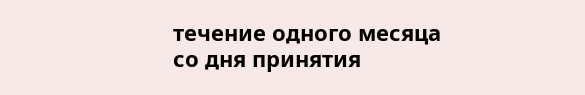течение одного месяца со дня принятия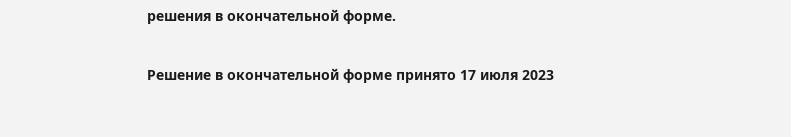решения в окончательной форме.

Решение в окончательной форме принято 17 июля 2023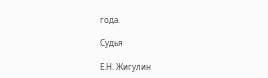года.

Судья

Е.Н. Жигулин